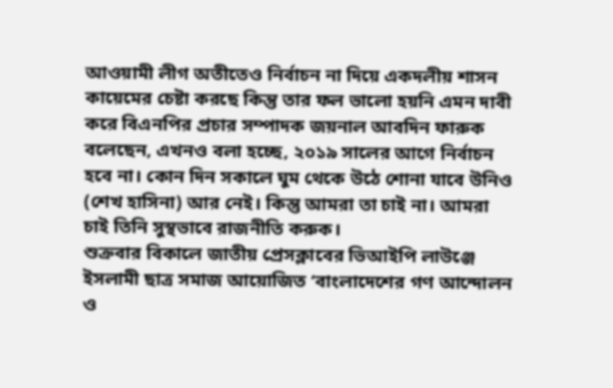আওয়ামী লীগ অতীতেও নির্বাচন না দিয়ে একদলীয় শাসন কায়েমের চেষ্টা করছে কিন্তু তার ফল ভালো হয়নি এমন দাবী করে বিএনপির প্রচার সম্পাদক জয়নাল আবদিন ফারুক বলেছেন, এখনও বলা হচ্ছে, ২০১৯ সালের আগে নির্বাচন হবে না। কোন দিন সকালে ঘুম থেকে উঠে শোনা যাবে উনিও (শেখ হাসিনা) আর নেই। কিন্তু আমরা তা চাই না। আমরা চাই তিনি সুস্থভাবে রাজনীতি করুক।
শুক্রবার বিকালে জাতীয় প্রেসক্লাবের ভিআইপি লাউঞ্জে ইসলামী ছাত্র সমাজ আয়োজিত ‘বাংলাদেশের গণ আন্দোলন ও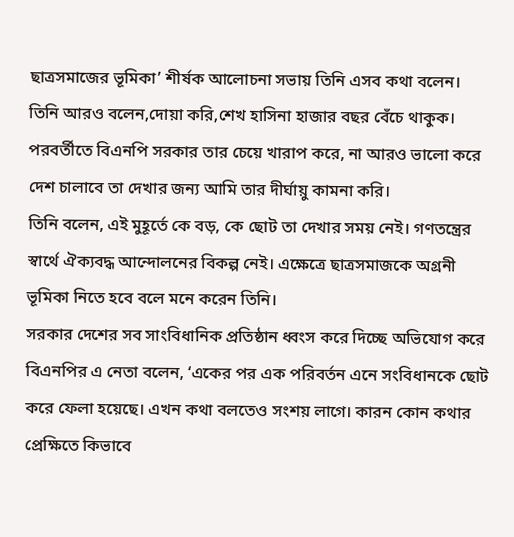ছাত্রসমাজের ভূমিকা’ শীর্ষক আলোচনা সভায় তিনি এসব কথা বলেন।
তিনি আরও বলেন,দোয়া করি,শেখ হাসিনা হাজার বছর বেঁচে থাকুক। পরবর্তীতে বিএনপি সরকার তার চেয়ে খারাপ করে, না আরও ভালো করে দেশ চালাবে তা দেখার জন্য আমি তার দীর্ঘায়ু কামনা করি।
তিনি বলেন, এই মুহূর্তে কে বড়, কে ছোট তা দেখার সময় নেই। গণতন্ত্রের স্বার্থে ঐক্যবদ্ধ আন্দোলনের বিকল্প নেই। এক্ষেত্রে ছাত্রসমাজকে অগ্রনী ভূমিকা নিতে হবে বলে মনে করেন তিনি।
সরকার দেশের সব সাংবিধানিক প্রতিষ্ঠান ধ্বংস করে দিচ্ছে অভিযোগ করে বিএনপির এ নেতা বলেন, ‘একের পর এক পরিবর্তন এনে সংবিধানকে ছোট করে ফেলা হয়েছে। এখন কথা বলতেও সংশয় লাগে। কারন কোন কথার প্রেক্ষিতে কিভাবে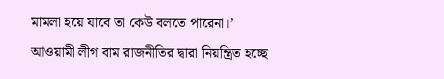মামলা হয়ে যাবে তা কেউ বলতে পারেনা।’
আওয়ামী লীগ বাম রাজনীতির দ্বারা নিয়ন্ত্রিত হচ্ছে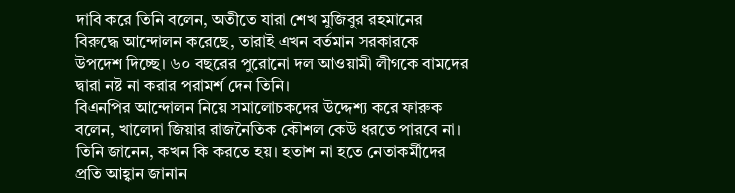দাবি করে তিনি বলেন, অতীতে যারা শেখ মুজিবুর রহমানের বিরুদ্ধে আন্দোলন করেছে, তারাই এখন বর্তমান সরকারকে উপদেশ দিচ্ছে। ৬০ বছরের পুরোনো দল আওয়ামী লীগকে বামদের দ্বারা নষ্ট না করার পরামর্শ দেন তিনি।
বিএনপির আন্দোলন নিয়ে সমালোচকদের উদ্দেশ্য করে ফারুক বলেন, খালেদা জিয়ার রাজনৈতিক কৌশল কেউ ধরতে পারবে না। তিনি জানেন, কখন কি করতে হয়। হতাশ না হতে নেতাকর্মীদের প্রতি আহ্বান জানান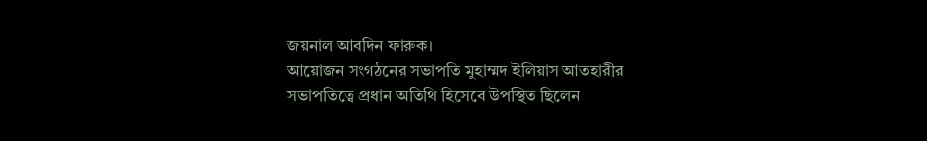জয়নাল আবদিন ফারুক।
আয়োজন সংগঠনের সভাপতি মুহাম্মদ ইলিয়াস আতহারীর সভাপতিত্বে প্রধান অতিথি হিসেবে উপস্থিত ছিলেন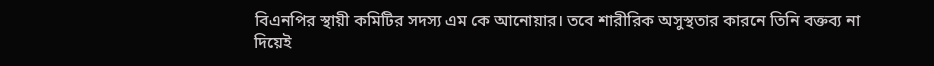বিএনপির স্থায়ী কমিটির সদস্য এম কে আনোয়ার। তবে শারীরিক অসুস্থতার কারনে তিনি বক্তব্য না দিয়েই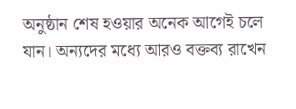অনুষ্ঠান শেষ হওয়ার অনেক আগেই চলে যান। অন্যদের মধ্যে আরও বক্তব্য রাখেন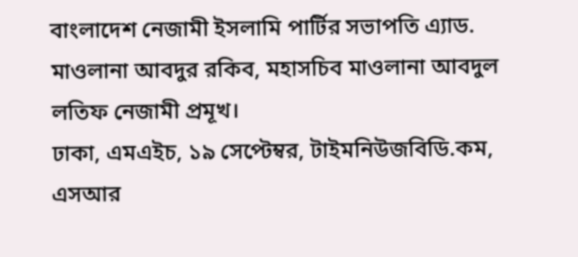বাংলাদেশ নেজামী ইসলামি পার্টির সভাপতি এ্যাড. মাওলানা আবদুর রকিব, মহাসচিব মাওলানা আবদুল লতিফ নেজামী প্রমূখ।
ঢাকা, এমএইচ, ১৯ সেপ্টেম্বর, টাইমনিউজবিডি.কম, এসআর